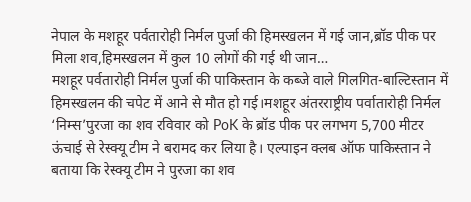नेपाल के मशहूर पर्वतारोही निर्मल पुर्जा की हिमस्खलन में गई जान,ब्रॉड पीक पर मिला शव,हिमस्खलन में कुल 10 लोगों की गई थी जान…
मशहूर पर्वतारोही निर्मल पुर्जा की पाकिस्तान के कब्जे वाले गिलगित-बाल्टिस्तान में हिमस्खलन की चपेट में आने से मौत हो गई।मशहूर अंतरराष्ट्रीय पर्वातारोही निर्मल ‘निम्स’पुरजा का शव रविवार को PoK के ब्रॉड पीक पर लगभग 5,700 मीटर ऊंचाई से रेस्क्यू टीम ने बरामद कर लिया है। एल्पाइन क्लब ऑफ पाकिस्तान ने बताया कि रेस्क्यू टीम ने पुरजा का शव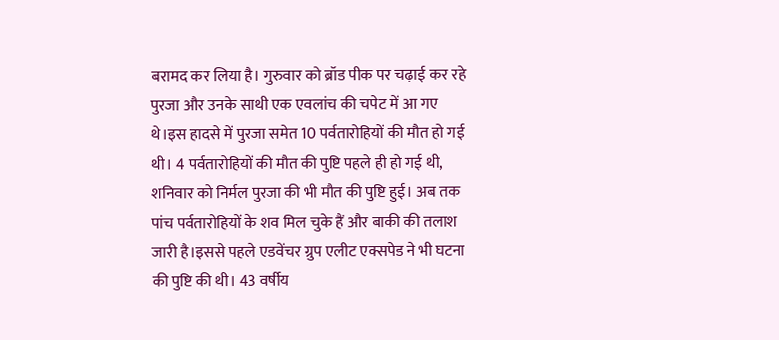बरामद कर लिया है। गुरुवार को ब्रॉड पीक पर चढ़ाई कर रहे पुरजा और उनके साथी एक एवलांच की चपेट में आ गए थे।इस हादसे में पुरजा समेत 10 पर्वतारोहियों की मौत हो गई थी। 4 पर्वतारोहियों की मौत की पुष्टि पहले ही हो गई थी, शनिवार को निर्मल पुरजा की भी मौत की पुष्टि हुई। अब तक पांच पर्वतारोहियों के शव मिल चुके हैं और बाकी की तलाश जारी है।इससे पहले एडवेंचर ग्रुप एलीट एक्सपेड ने भी घटना की पुष्टि की थी। 43 वर्षीय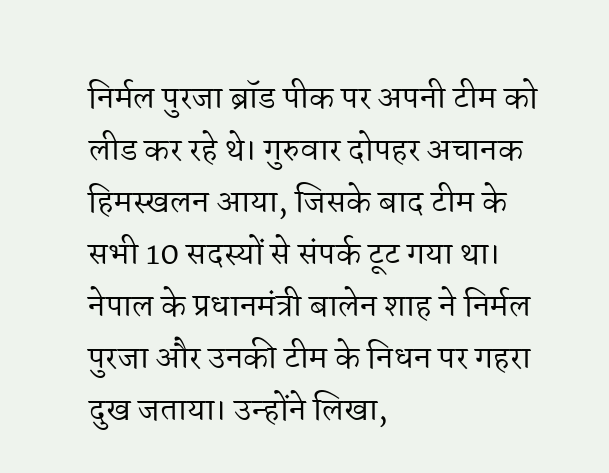निर्मल पुरजा ब्रॉड पीक पर अपनी टीम को लीड कर रहे थे। गुरुवार दोपहर अचानक हिमस्खलन आया, जिसके बाद टीम के सभी 10 सदस्यों से संपर्क टूट गया था।
नेपाल के प्रधानमंत्री बालेन शाह ने निर्मल पुरजा और उनकी टीम के निधन पर गहरा दुख जताया। उन्होंने लिखा,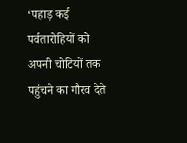‘पहाड़ कई पर्वतारोहियों को अपनी चोटियों तक पहुंचने का गौरव देते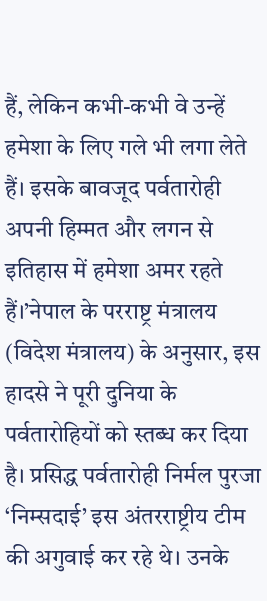हैं, लेकिन कभी-कभी वे उन्हें हमेशा के लिए गले भी लगा लेते हैं। इसके बावजूद पर्वतारोही अपनी हिम्मत और लगन से इतिहास में हमेशा अमर रहते हैं।’नेपाल के परराष्ट्र मंत्रालय (विदेश मंत्रालय) के अनुसार, इस हादसे ने पूरी दुनिया के पर्वतारोहियों को स्तब्ध कर दिया है। प्रसिद्ध पर्वतारोही निर्मल पुरजा ‘निम्सदाई’ इस अंतरराष्ट्रीय टीम की अगुवाई कर रहे थे। उनके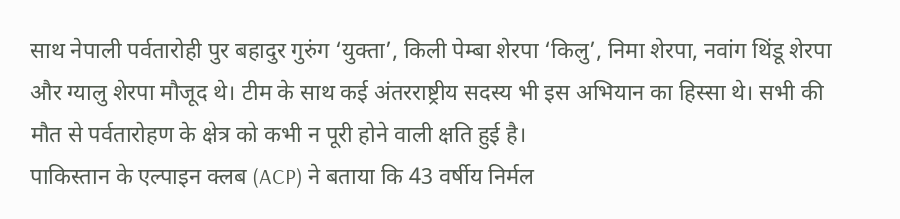साथ नेपाली पर्वतारोही पुर बहादुर गुरुंग ‘युक्ता’, किली पेम्बा शेरपा ‘किलु’, निमा शेरपा, नवांग थिंडू शेरपा और ग्यालु शेरपा मौजूद थे। टीम के साथ कई अंतरराष्ट्रीय सदस्य भी इस अभियान का हिस्सा थे। सभी की मौत से पर्वतारोहण के क्षेत्र को कभी न पूरी होने वाली क्षति हुई है।
पाकिस्तान के एल्पाइन क्लब (ACP) ने बताया कि 43 वर्षीय निर्मल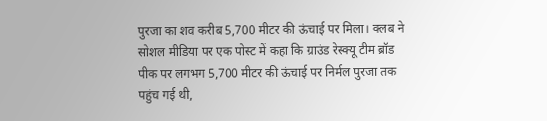पुरजा का शव करीब 5,700 मीटर की ऊंचाई पर मिला। क्लब ने सोशल मीडिया पर एक पोस्ट में कहा कि ग्राउंड रेस्क्यू टीम ब्रॉड पीक पर लगभग 5,700 मीटर की ऊंचाई पर निर्मल पुरजा तक पहुंच गई थी,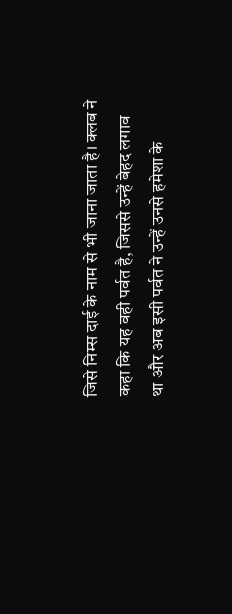जिसे निम्स दाई के नाम से भी जाना जाता है। क्लब ने कहा कि यह वही पर्वत है, जिससे उन्हें बेहद लगाव था और अब इसी पर्वत ने उन्हें उनसे हमेशा के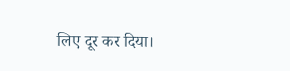लिए दूर कर दिया।